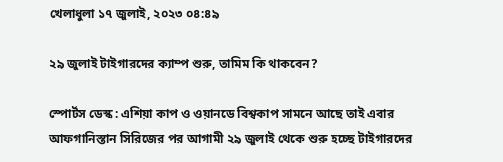খেলাধুলা ১৭ জুলাই, ২০২৩ ০৪:৪৯

২৯ জুলাই টাইগারদের ক্যাম্প শুরু, তামিম কি থাকবেন?

স্পোর্টস ডেস্ক : এশিয়া কাপ ও ওয়ানডে বিশ্বকাপ সামনে আছে তাই এবার আফগানিস্তান সিরিজের পর আগামী ২৯ জুলাই থেকে শুরু হচ্ছে টাইগারদের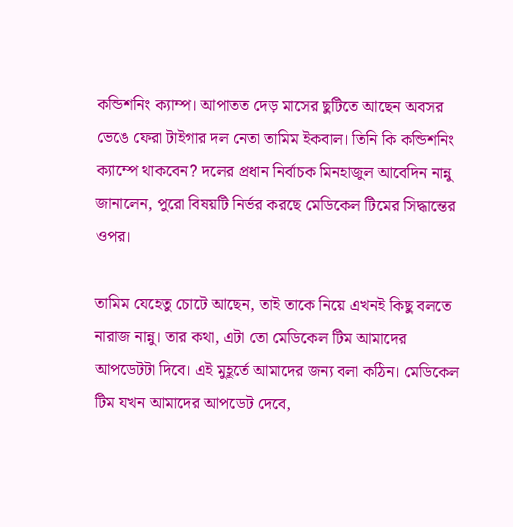কন্ডিশনিং ক্যাম্প। আপাতত দেড় মাসের ছুটিতে আছেন অবসর ভেঙে ফেরা টাইগার দল নেতা তামিম ইকবাল। তিনি কি কন্ডিশনিং ক্যাম্পে থাকবেন? দলের প্রধান নির্বাচক মিনহাজুল আবেদিন নান্নু জানালেন, পুরো বিষয়টি নির্ভর করছে মেডিকেল টিমের সিদ্ধান্তের ওপর।

তামিম যেহেতু চোটে আছেন, তাই তাকে নিয়ে এখনই কিছু বলতে নারাজ নান্নু। তার কথা, এটা তো মেডিকেল টিম আমাদের আপডেটটা দিবে। এই মুহূর্তে আমাদের জন্য বলা কঠিন। মেডিকেল টিম যখন আমাদের আপডেট দেবে,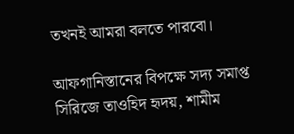তখনই আমরা বলতে পারবো।

আফগানিস্তানের বিপক্ষে সদ্য সমাপ্ত সিরিজে তাওহিদ হৃদয়, শামীম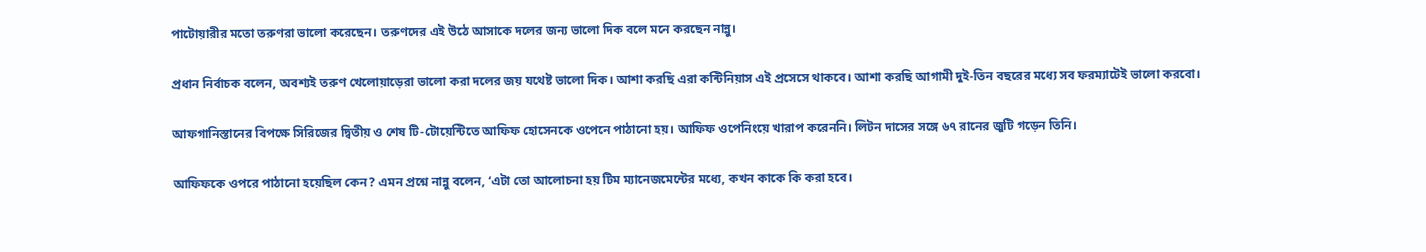পাটোয়ারীর মতো তরুণরা ভালো করেছেন। তরুণদের এই উঠে আসাকে দলের জন্য ভালো দিক বলে মনে করছেন নান্নু।

প্রধান নির্বাচক বলেন, অবশ্যই তরুণ খেলোয়াড়েরা ভালো করা দলের জয় যথেষ্ট ভালো দিক। আশা করছি এরা কন্টিনিয়াস এই প্রসেসে থাকবে। আশা করছি আগামী দুই-তিন বছরের মধ্যে সব ফরম্যাটেই ভালো করবো।

আফগানিস্তানের বিপক্ষে সিরিজের দ্বিতীয় ও শেষ টি-টোয়েন্টিতে আফিফ হোসেনকে ওপেনে পাঠানো হয়। আফিফ ওপেনিংয়ে খারাপ করেননি। লিটন দাসের সঙ্গে ৬৭ রানের জুটি গড়েন তিনি।

আফিফকে ওপরে পাঠানো হয়েছিল কেন? এমন প্রশ্নে নান্নু বলেন, ‘এটা তো আলোচনা হয় টিম ম্যানেজমেন্টের মধ্যে, কখন কাকে কি করা হবে।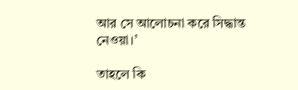আর সে আলোচনা করে সিদ্ধান্ত নেওয়া।’

তাহলে কি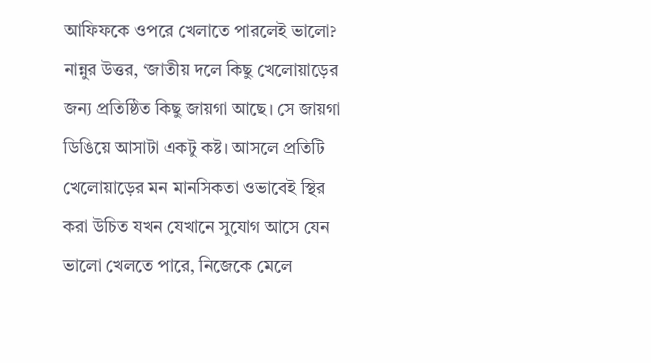আফিফকে ওপরে খেলাতে পারলেই ভালো? নান্নুর উত্তর, ‘জাতীয় দলে কিছু খেলোয়াড়ের জন্য প্রতিষ্ঠিত কিছু জায়গা আছে। সে জায়গা ডিঙিয়ে আসাটা একটু কষ্ট। আসলে প্রতিটি খেলোয়াড়ের মন মানসিকতা ওভাবেই স্থির করা উচিত যখন যেখানে সুযোগ আসে যেন ভালো খেলতে পারে, নিজেকে মেলে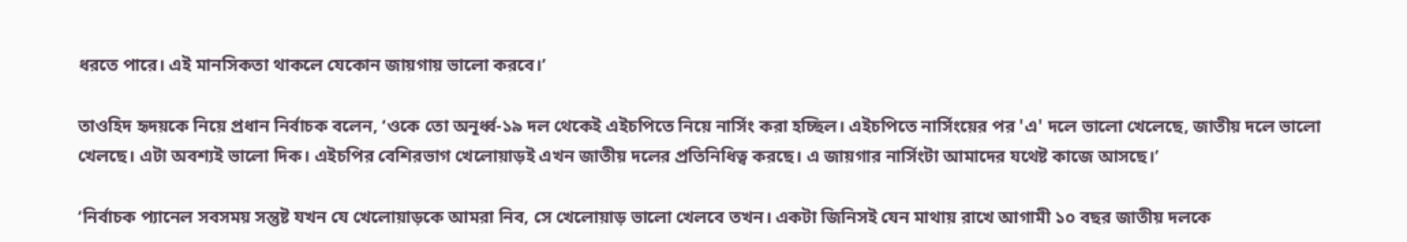ধরতে পারে। এই মানসিকতা থাকলে যেকোন জায়গায় ভালো করবে।’

তাওহিদ হৃদয়কে নিয়ে প্রধান নির্বাচক বলেন, ‘ওকে তো অনূর্ধ্ব-১৯ দল থেকেই এইচপিতে নিয়ে নার্সিং করা হচ্ছিল। এইচপিতে নার্সিংয়ের পর 'এ' দলে ভালো খেলেছে, জাতীয় দলে ভালো খেলছে। এটা অবশ্যই ভালো দিক। এইচপির বেশিরভাগ খেলোয়াড়ই এখন জাতীয় দলের প্রতিনিধিত্ব করছে। এ জায়গার নার্সিংটা আমাদের যথেষ্ট কাজে আসছে।’

‘নির্বাচক প্যানেল সবসময় সন্তুষ্ট যখন যে খেলোয়াড়কে আমরা নিব, সে খেলোয়াড় ভালো খেলবে তখন। একটা জিনিসই যেন মাথায় রাখে আগামী ১০ বছর জাতীয় দলকে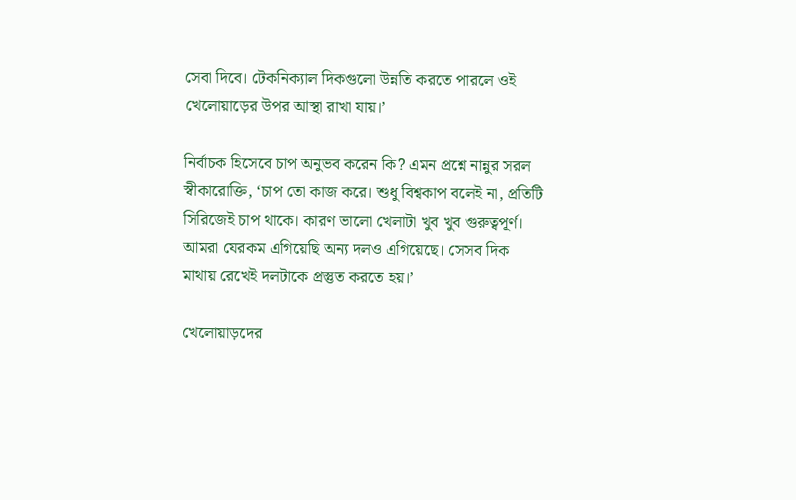সেবা দিবে। টেকনিক্যাল দিকগুলো উন্নতি করতে পারলে ওই খেলোয়াড়ের উপর আস্থা রাখা যায়।’

নির্বাচক হিসেবে চাপ অনুভব করেন কি? এমন প্রশ্নে নান্নুর সরল স্বীকারোক্তি, ‘চাপ তো কাজ করে। শুধু বিশ্বকাপ বলেই না, প্রতিটি সিরিজেই চাপ থাকে। কারণ ভালো খেলাটা খুব খুব গুরুত্বপূর্ণ। আমরা যেরকম এগিয়েছি অন্য দলও এগিয়েছে। সেসব দিক মাথায় রেখেই দলটাকে প্রস্তুত করতে হয়।’

খেলোয়াড়দের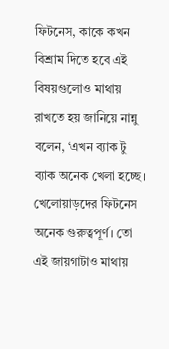ফিটনেস, কাকে কখন বিশ্রাম দিতে হবে এই বিষয়গুলোও মাথায় রাখতে হয় জানিয়ে নান্নু বলেন, ‘এখন ব্যাক টু ব্যাক অনেক খেলা হচ্ছে। খেলোয়াড়দের ফিটনেস অনেক গুরুত্বপূর্ণ। তো এই জায়গাটাও মাথায়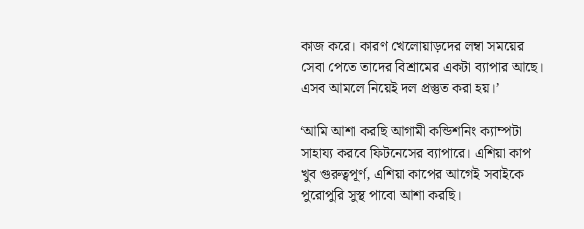কাজ করে। কারণ খেলোয়াড়দের লম্বা সময়ের সেবা পেতে তাদের বিশ্রামের একটা ব্যাপার আছে। এসব আমলে নিয়েই দল প্রস্তুত করা হয়।’

‘আমি আশা করছি আগামী কন্ডিশনিং ক্যাম্পটা সাহায্য করবে ফিটনেসের ব্যাপারে। এশিয়া কাপ খুব গুরুত্বপূর্ণ, এশিয়া কাপের আগেই সবাইকে পুরোপুরি সুস্থ পাবো আশা করছি।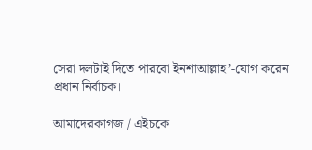সেরা দলটাই দিতে পারবো ইনশাআল্লাহ’-যোগ করেন প্রধান নির্বাচক।

আমাদেরকাগজ / এইচকে